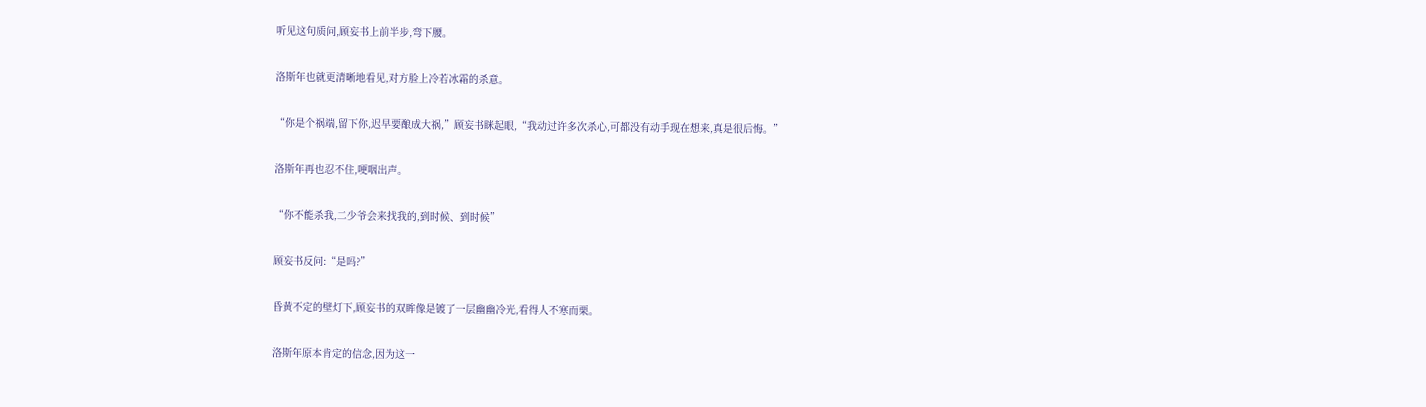听见这句质问,顾妄书上前半步,弯下腰。

洛斯年也就更清晰地看见,对方脸上冷若冰霜的杀意。

“你是个祸端,留下你,迟早要酿成大祸,”顾妄书眯起眼,“我动过许多次杀心,可都没有动手现在想来,真是很后悔。”

洛斯年再也忍不住,哽咽出声。

“你不能杀我,二少爷会来找我的,到时候、到时候”

顾妄书反问:“是吗?”

昏黄不定的壁灯下,顾妄书的双眸像是镀了一层幽幽冷光,看得人不寒而栗。

洛斯年原本肯定的信念,因为这一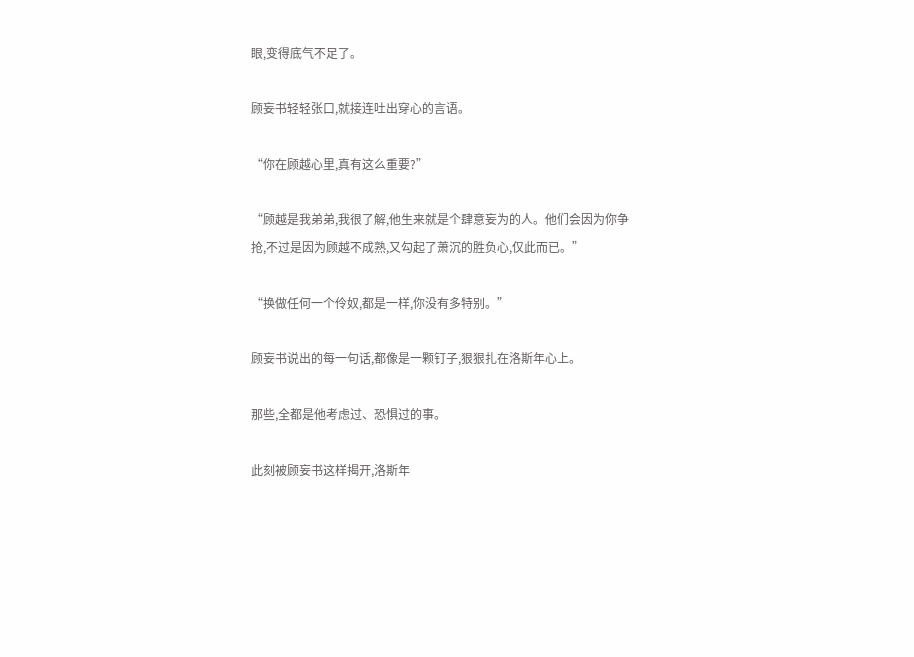眼,变得底气不足了。

顾妄书轻轻张口,就接连吐出穿心的言语。

“你在顾越心里,真有这么重要?”

“顾越是我弟弟,我很了解,他生来就是个肆意妄为的人。他们会因为你争抢,不过是因为顾越不成熟,又勾起了萧沉的胜负心,仅此而已。”

“换做任何一个伶奴,都是一样,你没有多特别。”

顾妄书说出的每一句话,都像是一颗钉子,狠狠扎在洛斯年心上。

那些,全都是他考虑过、恐惧过的事。

此刻被顾妄书这样揭开,洛斯年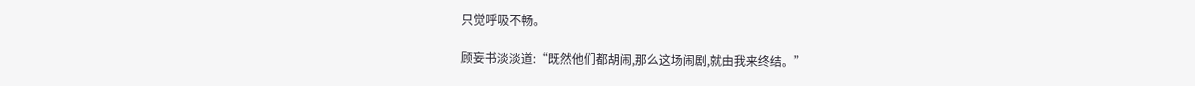只觉呼吸不畅。

顾妄书淡淡道:“既然他们都胡闹,那么这场闹剧,就由我来终结。”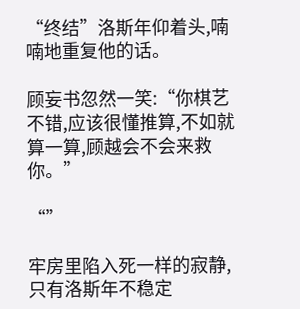“终结”洛斯年仰着头,喃喃地重复他的话。

顾妄书忽然一笑:“你棋艺不错,应该很懂推算,不如就算一算,顾越会不会来救你。”

“”

牢房里陷入死一样的寂静,只有洛斯年不稳定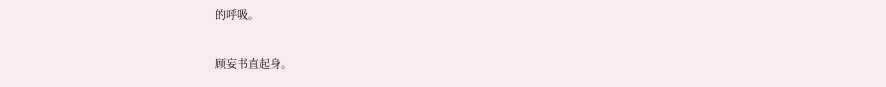的呼吸。

顾妄书直起身。